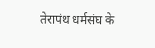तेरापंथ धर्मसंघ के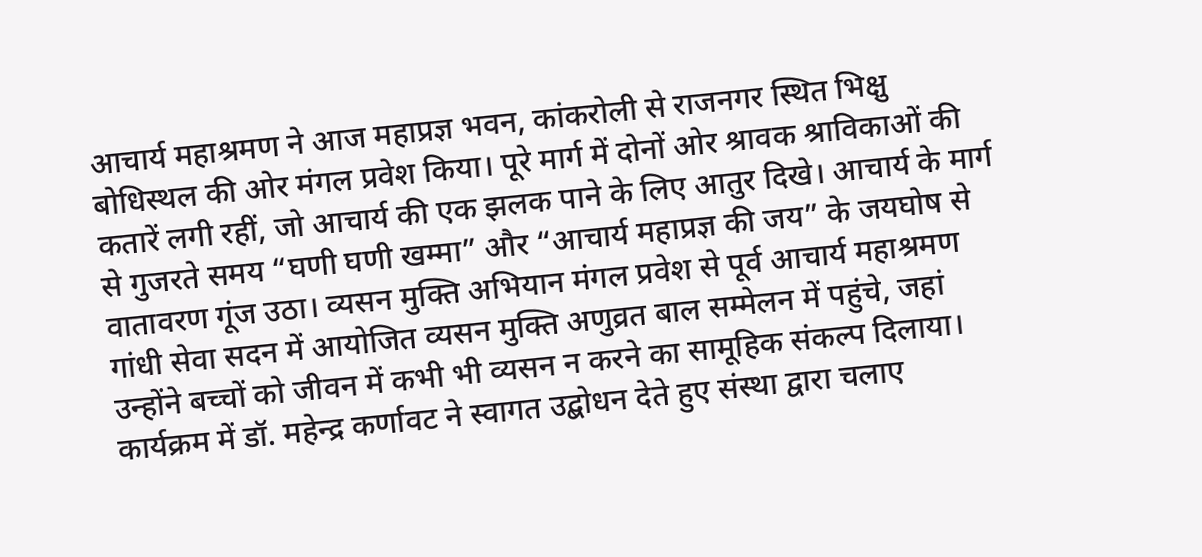आचार्य महाश्रमण ने आज महाप्रज्ञ भवन, कांकरोली से राजनगर स्थित भिक्षु बोधिस्थल की ओर मंगल प्रवेश किया। पूरे मार्ग में दोनों ओर श्रावक श्राविकाओं की कतारें लगी रहीं, जो आचार्य की एक झलक पाने के लिए आतुर दिखे। आचार्य के मार्ग से गुजरते समय “घणी घणी खम्मा” और “आचार्य महाप्रज्ञ की जय” के जयघोष से वातावरण गूंज उठा। व्यसन मुक्ति अभियान मंगल प्रवेश से पूर्व आचार्य महाश्रमण गांधी सेवा सदन में आयोजित व्यसन मुक्ति अणुव्रत बाल सम्मेलन में पहुंचे, जहां उन्होंने बच्चों को जीवन में कभी भी व्यसन न करने का सामूहिक संकल्प दिलाया। कार्यक्रम में डॉ. महेन्द्र कर्णावट ने स्वागत उद्बोधन देते हुए संस्था द्वारा चलाए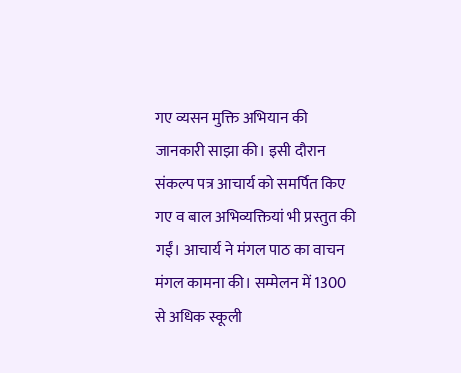गए व्यसन मुक्ति अभियान की जानकारी साझा की। इसी दौरान संकल्प पत्र आचार्य को समर्पित किए गए व बाल अभिव्यक्तियां भी प्रस्तुत की गईं। आचार्य ने मंगल पाठ का वाचन मंगल कामना की। सम्मेलन में 1300 से अधिक स्कूली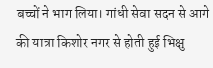बच्चों ने भाग लिया। गांधी सेवा सदन से आगे की यात्रा किशोर नगर से होती हुई भिक्षु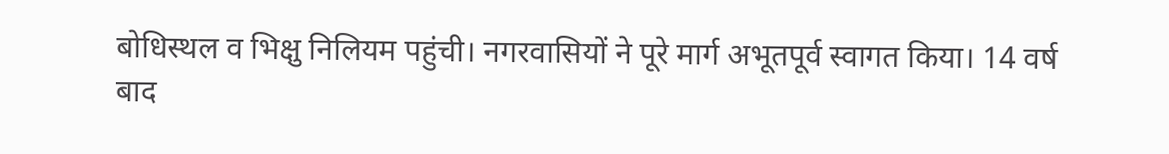बोधिस्थल व भिक्षु निलियम पहुंची। नगरवासियों ने पूरे मार्ग अभूतपूर्व स्वागत किया। 14 वर्ष बाद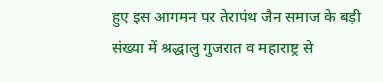हुए इस आगमन पर तेरापंथ जैन समाज के बड़ी संख्या में श्रद्धालु गुजरात व महाराष्ट्र से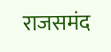राजसमंद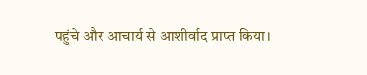पहुंचे और आचार्य से आशीर्वाद प्राप्त किया।